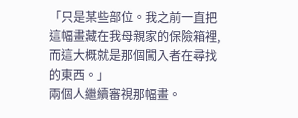「只是某些部位。我之前一直把這幅畫藏在我母親家的保險箱裡,而這大概就是那個闖入者在尋找的東西。」
兩個人繼續審視那幅畫。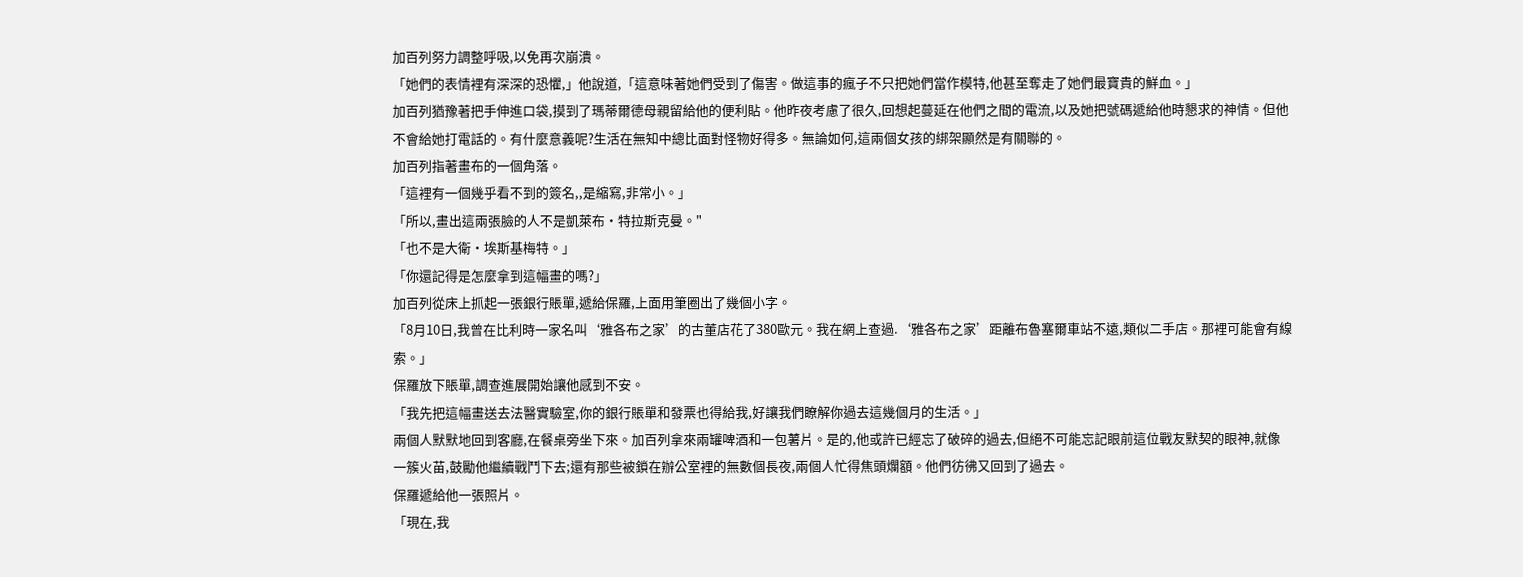加百列努力調整呼吸,以免再次崩潰。
「她們的表情裡有深深的恐懼,」他說道,「這意味著她們受到了傷害。做這事的瘋子不只把她們當作模特,他甚至奪走了她們最寶貴的鮮血。」
加百列猶豫著把手伸進口袋,摸到了瑪蒂爾德母親留給他的便利貼。他昨夜考慮了很久,回想起蔓延在他們之間的電流,以及她把號碼遞給他時懇求的神情。但他不會給她打電話的。有什麼意義呢?生活在無知中總比面對怪物好得多。無論如何,這兩個女孩的綁架顯然是有關聯的。
加百列指著畫布的一個角落。
「這裡有一個幾乎看不到的簽名,,是縮寫,非常小。」
「所以,畫出這兩張臉的人不是凱萊布·特拉斯克曼。"
「也不是大衛·埃斯基梅特。」
「你還記得是怎麼拿到這幅畫的嗎?」
加百列從床上抓起一張銀行賬單,遞給保羅,上面用筆圈出了幾個小字。
「8月10日,我曾在比利時一家名叫‘雅各布之家’的古董店花了380歐元。我在網上查過.‘雅各布之家’距離布魯塞爾車站不遠,類似二手店。那裡可能會有線索。」
保羅放下賬單,調查進展開始讓他感到不安。
「我先把這幅畫送去法醫實驗室,你的銀行賬單和發票也得給我,好讓我們瞭解你過去這幾個月的生活。」
兩個人默默地回到客廳,在餐桌旁坐下來。加百列拿來兩罐啤酒和一包薯片。是的,他或許已經忘了破碎的過去,但絕不可能忘記眼前這位戰友默契的眼神,就像一簇火苗,鼓勵他繼續戰鬥下去;還有那些被鎖在辦公室裡的無數個長夜,兩個人忙得焦頭爛額。他們彷彿又回到了過去。
保羅遞給他一張照片。
「現在,我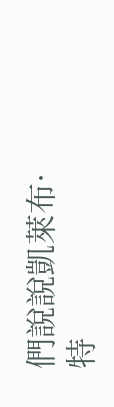們說說凱萊布·特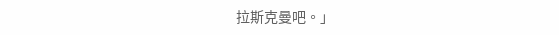拉斯克曼吧。」